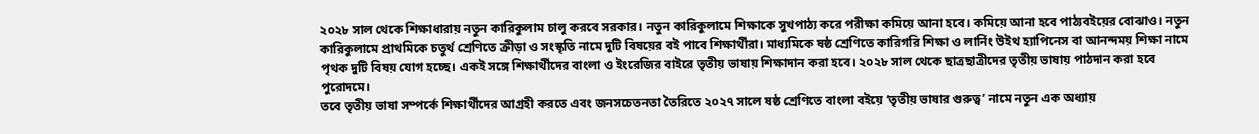২০২৮ সাল থেকে শিক্ষাধারায় নতুন কারিকুলাম চালু করবে সরকার। নতুন কারিকুলামে শিক্ষাকে সুখপাঠ্য করে পরীক্ষা কমিয়ে আনা হবে। কমিয়ে আনা হবে পাঠ্যবইয়ের বোঝাও। নতুন কারিকুলামে প্রাথমিকে চতুর্থ শ্রেণিতে ক্রীড়া ও সংস্কৃতি নামে দুটি বিষয়ের বই পাবে শিক্ষার্থীরা। মাধ্যমিকে ষষ্ঠ শ্রেণিতে কারিগরি শিক্ষা ও লার্নিং উইথ হ্যাপিনেস বা আনন্দময় শিক্ষা নামে পৃথক দুটি বিষয় যোগ হচ্ছে। একই সঙ্গে শিক্ষার্থীদের বাংলা ও ইংরেজির বাইরে তৃতীয় ভাষায় শিক্ষাদান করা হবে। ২০২৮ সাল থেকে ছাত্রছাত্রীদের তৃতীয় ভাষায় পাঠদান করা হবে পুরোদমে।
তবে তৃতীয় ভাষা সম্পর্কে শিক্ষার্থীদের আগ্রহী করতে এবং জনসচেতনতা তৈরিতে ২০২৭ সালে ষষ্ঠ শ্রেণিতে বাংলা বইয়ে ‘তৃতীয় ভাষার গুরুত্ব’ নামে নতুন এক অধ্যায়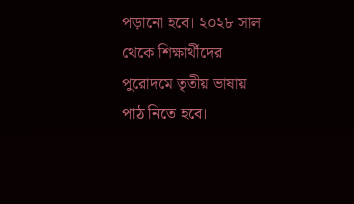পড়ানো হবে। ২০২৮ সাল থেকে শিক্ষার্থীদের পুরোদমে তৃতীয় ভাষায় পাঠ নিতে হবে।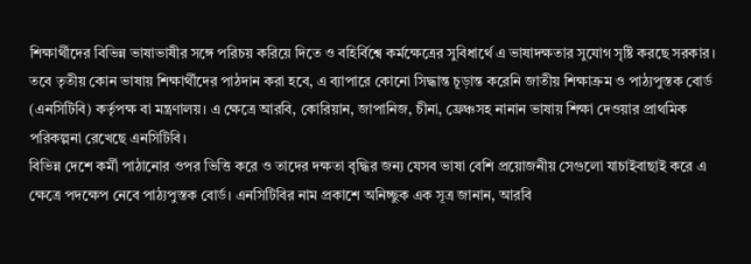শিক্ষার্থীদের বিভিন্ন ভাষাভাষীর সঙ্গে পরিচয় করিয়ে দিতে ও বহির্বিশ্বে কর্মক্ষেত্রের সুবিধার্থে এ ভাষাদক্ষতার সুযোগ সৃষ্টি করছে সরকার। তবে তৃতীয় কোন ভাষায় শিক্ষার্থীদের পাঠদান করা হবে, এ ব্যাপারে কোনো সিদ্ধান্ত চূড়ান্ত করেনি জাতীয় শিক্ষাক্রম ও পাঠ্যপুস্তক বোর্ড (এনসিটিবি) কর্তৃপক্ষ বা মন্ত্রণালয়। এ ক্ষেত্রে আরবি, কোরিয়ান, জাপানিজ, চীনা, ফ্রেঞ্চসহ নানান ভাষায় শিক্ষা দেওয়ার প্রাথমিক পরিকল্পনা রেখেছে এনসিটিবি।
বিভিন্ন দেশে কর্মী পাঠানোর ওপর ভিত্তি করে ও তাদের দক্ষতা বৃদ্ধির জন্য যেসব ভাষা বেশি প্রয়োজনীয় সেগুলো যাচাইবাছাই করে এ ক্ষেত্রে পদক্ষেপ নেবে পাঠ্যপুস্তক বোর্ড। এনসিটিবির নাম প্রকাশে অনিচ্ছুক এক সূত্র জানান, আরবি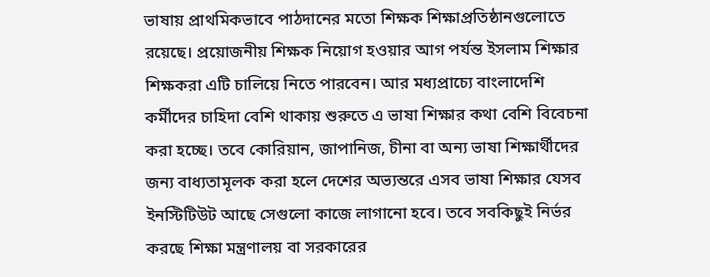ভাষায় প্রাথমিকভাবে পাঠদানের মতো শিক্ষক শিক্ষাপ্রতিষ্ঠানগুলোতে রয়েছে। প্রয়োজনীয় শিক্ষক নিয়োগ হওয়ার আগ পর্যন্ত ইসলাম শিক্ষার শিক্ষকরা এটি চালিয়ে নিতে পারবেন। আর মধ্যপ্রাচ্যে বাংলাদেশি কর্মীদের চাহিদা বেশি থাকায় শুরুতে এ ভাষা শিক্ষার কথা বেশি বিবেচনা করা হচ্ছে। তবে কোরিয়ান, জাপানিজ, চীনা বা অন্য ভাষা শিক্ষার্থীদের জন্য বাধ্যতামূলক করা হলে দেশের অভ্যন্তরে এসব ভাষা শিক্ষার যেসব ইনস্টিটিউট আছে সেগুলো কাজে লাগানো হবে। তবে সবকিছুই নির্ভর করছে শিক্ষা মন্ত্রণালয় বা সরকারের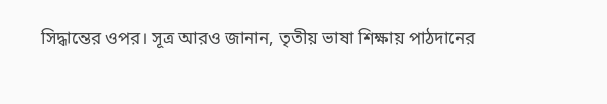সিদ্ধান্তের ওপর। সূত্র আরও জানান, তৃতীয় ভাষা শিক্ষায় পাঠদানের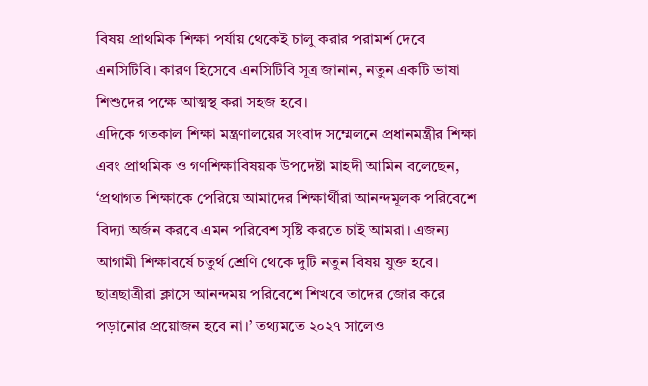বিষয় প্রাথমিক শিক্ষা পর্যায় থেকেই চালু করার পরামর্শ দেবে এনসিটিবি। কারণ হিসেবে এনসিটিবি সূত্র জানান, নতুন একটি ভাষা শিশুদের পক্ষে আত্মস্থ করা সহজ হবে।
এদিকে গতকাল শিক্ষা মন্ত্রণালয়ের সংবাদ সম্মেলনে প্রধানমন্ত্রীর শিক্ষা এবং প্রাথমিক ও গণশিক্ষাবিষয়ক উপদেষ্টা মাহদী আমিন বলেছেন, ‘প্রথাগত শিক্ষাকে পেরিয়ে আমাদের শিক্ষার্থীরা আনন্দমূলক পরিবেশে বিদ্যা অর্জন করবে এমন পরিবেশ সৃষ্টি করতে চাই আমরা। এজন্য আগামী শিক্ষাবর্ষে চতুর্থ শ্রেণি থেকে দুটি নতুন বিষয় যুক্ত হবে। ছাত্রছাত্রীরা ক্লাসে আনন্দময় পরিবেশে শিখবে তাদের জোর করে পড়ানোর প্রয়োজন হবে না।’ তথ্যমতে ২০২৭ সালেও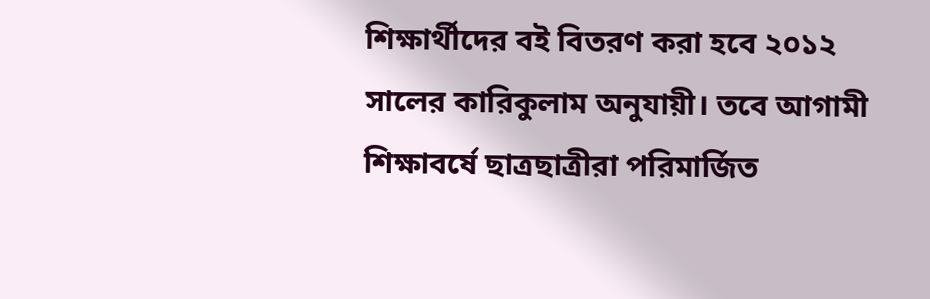শিক্ষার্থীদের বই বিতরণ করা হবে ২০১২ সালের কারিকুলাম অনুযায়ী। তবে আগামী শিক্ষাবর্ষে ছাত্রছাত্রীরা পরিমার্জিত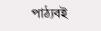পাঠ্যবই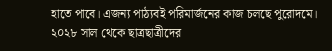হাতে পাবে। এজন্য পাঠ্যবই পরিমার্জনের কাজ চলছে পুরোদমে। ২০২৮ সাল থেকে ছাত্রছাত্রীদের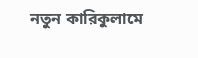নতুন কারিকুলামে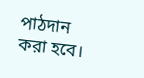পাঠদান করা হবে।